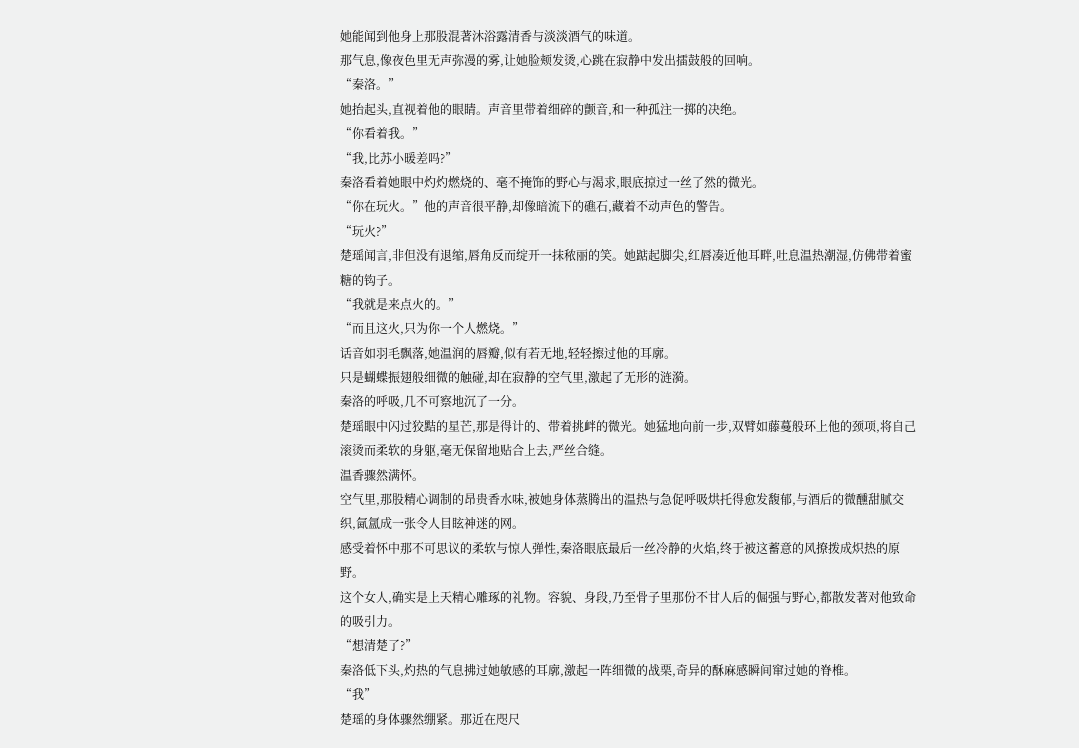她能闻到他身上那股混著沐浴露清香与淡淡酒气的味道。
那气息,像夜色里无声弥漫的雾,让她脸颊发烫,心跳在寂静中发出擂鼓般的回响。
“秦洛。”
她抬起头,直视着他的眼睛。声音里带着细碎的颤音,和一种孤注一掷的决绝。
“你看着我。”
“我,比苏小暖差吗?”
秦洛看着她眼中灼灼燃烧的、毫不掩饰的野心与渴求,眼底掠过一丝了然的微光。
“你在玩火。”他的声音很平静,却像暗流下的礁石,藏着不动声色的警告。
“玩火?”
楚瑶闻言,非但没有退缩,唇角反而绽开一抹秾丽的笑。她踮起脚尖,红唇凑近他耳畔,吐息温热潮湿,仿佛带着蜜糖的钩子。
“我就是来点火的。”
“而且这火,只为你一个人燃烧。”
话音如羽毛飘落,她温润的唇瓣,似有若无地,轻轻擦过他的耳廓。
只是蝴蝶振翅般细微的触碰,却在寂静的空气里,激起了无形的涟漪。
秦洛的呼吸,几不可察地沉了一分。
楚瑶眼中闪过狡黠的星芒,那是得计的、带着挑衅的微光。她猛地向前一步,双臂如藤蔓般环上他的颈项,将自己滚烫而柔软的身躯,毫无保留地贴合上去,严丝合缝。
温香骤然满怀。
空气里,那股精心调制的昂贵香水味,被她身体蒸腾出的温热与急促呼吸烘托得愈发馥郁,与酒后的微醺甜腻交织,氤氲成一张令人目眩神迷的网。
感受着怀中那不可思议的柔软与惊人弹性,秦洛眼底最后一丝冷静的火焰,终于被这蓄意的风撩拨成炽热的原野。
这个女人,确实是上天精心雕琢的礼物。容貌、身段,乃至骨子里那份不甘人后的倔强与野心,都散发著对他致命的吸引力。
“想清楚了?”
秦洛低下头,灼热的气息拂过她敏感的耳廓,激起一阵细微的战栗,奇异的酥麻感瞬间窜过她的脊椎。
“我”
楚瑶的身体骤然绷紧。那近在咫尺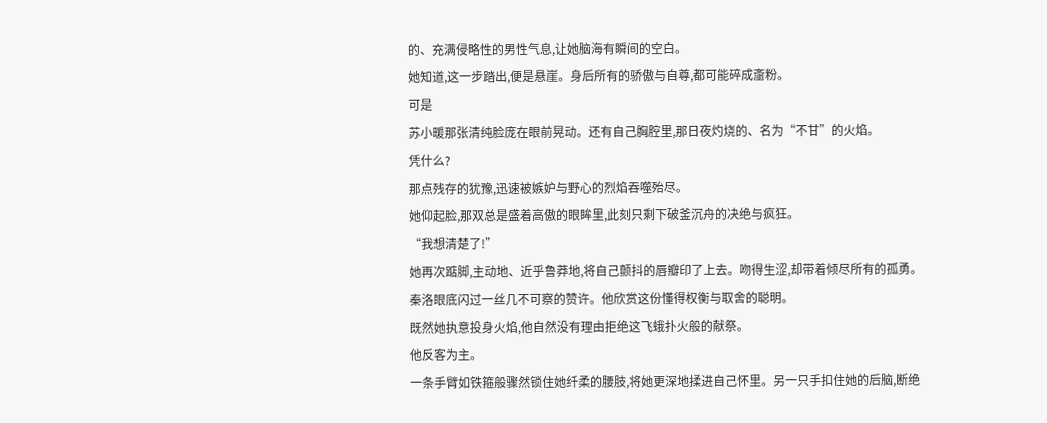的、充满侵略性的男性气息,让她脑海有瞬间的空白。
她知道,这一步踏出,便是悬崖。身后所有的骄傲与自尊,都可能碎成齑粉。
可是
苏小暖那张清纯脸庞在眼前晃动。还有自己胸腔里,那日夜灼烧的、名为“不甘”的火焰。
凭什么?
那点残存的犹豫,迅速被嫉妒与野心的烈焰吞噬殆尽。
她仰起脸,那双总是盛着高傲的眼眸里,此刻只剩下破釜沉舟的决绝与疯狂。
“我想清楚了!”
她再次踮脚,主动地、近乎鲁莽地,将自己颤抖的唇瓣印了上去。吻得生涩,却带着倾尽所有的孤勇。
秦洛眼底闪过一丝几不可察的赞许。他欣赏这份懂得权衡与取舍的聪明。
既然她执意投身火焰,他自然没有理由拒绝这飞蛾扑火般的献祭。
他反客为主。
一条手臂如铁箍般骤然锁住她纤柔的腰肢,将她更深地揉进自己怀里。另一只手扣住她的后脑,断绝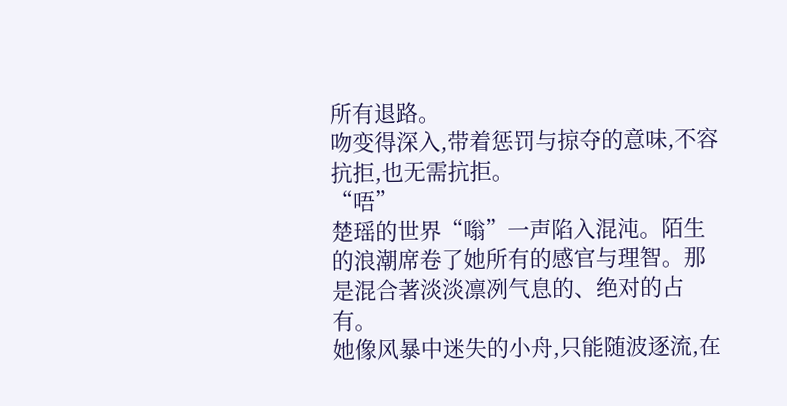所有退路。
吻变得深入,带着惩罚与掠夺的意味,不容抗拒,也无需抗拒。
“唔”
楚瑶的世界“嗡”一声陷入混沌。陌生的浪潮席卷了她所有的感官与理智。那是混合著淡淡凛冽气息的、绝对的占有。
她像风暴中迷失的小舟,只能随波逐流,在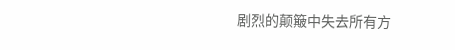剧烈的颠簸中失去所有方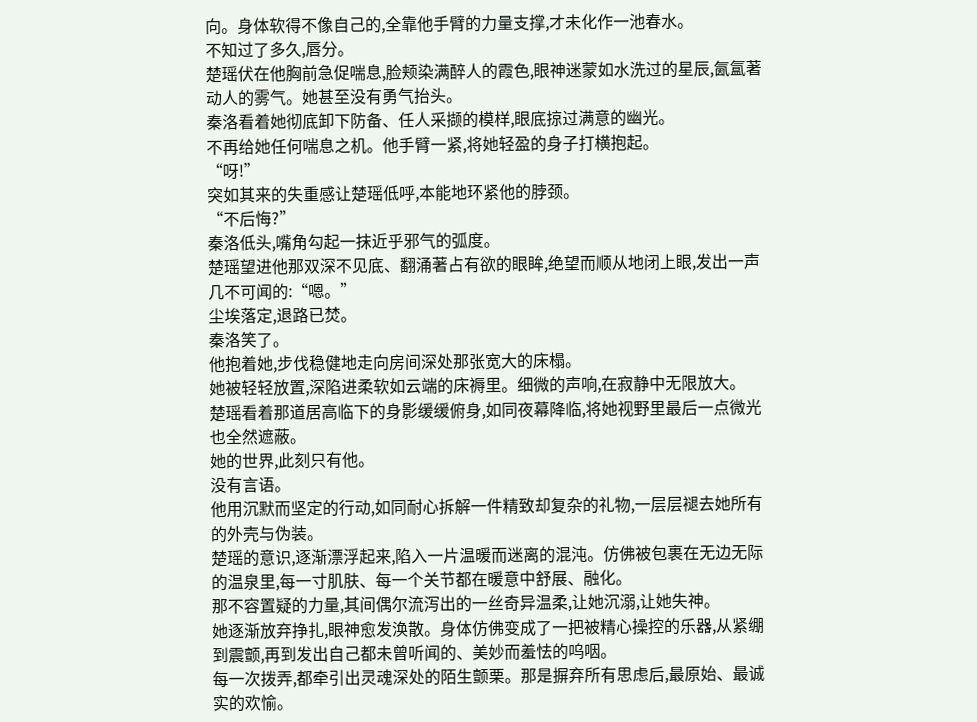向。身体软得不像自己的,全靠他手臂的力量支撑,才未化作一池春水。
不知过了多久,唇分。
楚瑶伏在他胸前急促喘息,脸颊染满醉人的霞色,眼神迷蒙如水洗过的星辰,氤氲著动人的雾气。她甚至没有勇气抬头。
秦洛看着她彻底卸下防备、任人采撷的模样,眼底掠过满意的幽光。
不再给她任何喘息之机。他手臂一紧,将她轻盈的身子打横抱起。
“呀!”
突如其来的失重感让楚瑶低呼,本能地环紧他的脖颈。
“不后悔?”
秦洛低头,嘴角勾起一抹近乎邪气的弧度。
楚瑶望进他那双深不见底、翻涌著占有欲的眼眸,绝望而顺从地闭上眼,发出一声几不可闻的:“嗯。”
尘埃落定,退路已焚。
秦洛笑了。
他抱着她,步伐稳健地走向房间深处那张宽大的床榻。
她被轻轻放置,深陷进柔软如云端的床褥里。细微的声响,在寂静中无限放大。
楚瑶看着那道居高临下的身影缓缓俯身,如同夜幕降临,将她视野里最后一点微光也全然遮蔽。
她的世界,此刻只有他。
没有言语。
他用沉默而坚定的行动,如同耐心拆解一件精致却复杂的礼物,一层层褪去她所有的外壳与伪装。
楚瑶的意识,逐渐漂浮起来,陷入一片温暖而迷离的混沌。仿佛被包裹在无边无际的温泉里,每一寸肌肤、每一个关节都在暖意中舒展、融化。
那不容置疑的力量,其间偶尔流泻出的一丝奇异温柔,让她沉溺,让她失神。
她逐渐放弃挣扎,眼神愈发涣散。身体仿佛变成了一把被精心操控的乐器,从紧绷到震颤,再到发出自己都未曾听闻的、美妙而羞怯的呜咽。
每一次拨弄,都牵引出灵魂深处的陌生颤栗。那是摒弃所有思虑后,最原始、最诚实的欢愉。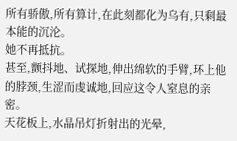所有骄傲,所有算计,在此刻都化为乌有,只剩最本能的沉沦。
她不再抵抗。
甚至,颤抖地、试探地,伸出绵软的手臂,环上他的脖颈,生涩而虔诚地,回应这令人窒息的亲密。
天花板上,水晶吊灯折射出的光晕,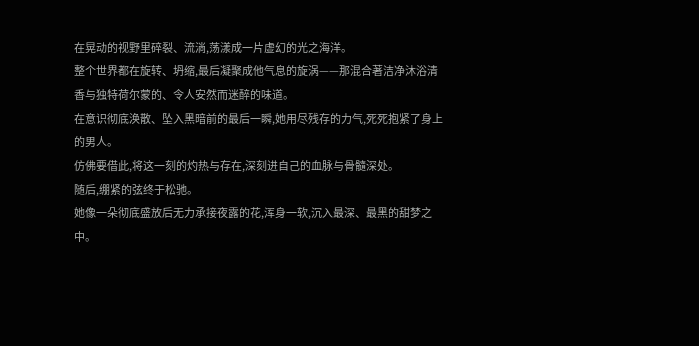在晃动的视野里碎裂、流淌,荡漾成一片虚幻的光之海洋。
整个世界都在旋转、坍缩,最后凝聚成他气息的旋涡——那混合著洁净沐浴清香与独特荷尔蒙的、令人安然而迷醉的味道。
在意识彻底涣散、坠入黑暗前的最后一瞬,她用尽残存的力气,死死抱紧了身上的男人。
仿佛要借此,将这一刻的灼热与存在,深刻进自己的血脉与骨髓深处。
随后,绷紧的弦终于松驰。
她像一朵彻底盛放后无力承接夜露的花,浑身一软,沉入最深、最黑的甜梦之中。